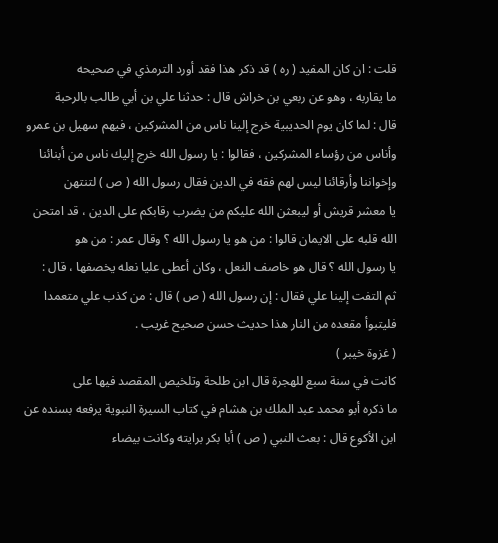قلت : ان كان المفيد ( ره ) قد ذكر هذا فقد أورد الترمذي في صحيحه
ما يقاربه ، وهو عن ربعي بن خراش قال : حدثنا علي بن أبي طالب بالرحبة
قال : لما كان يوم الحديبية خرج إلينا ناس من المشركين ، فيهم سهيل بن عمرو
وأناس من رؤساء المشركين ، فقالوا : يا رسول الله خرج إليك ناس من أبنائنا
وإخواننا وأرقائنا ليس لهم فقه في الدين فقال رسول الله ( ص ) لتنتهن
يا معشر قريش أو ليبعثن الله عليكم من يضرب رقابكم على الدين ، قد امتحن
الله قلبه على الايمان قالوا : من هو يا رسول الله ؟ وقال عمر : من هو
يا رسول الله ؟ قال هو خاصف النعل ، وكان أعطى عليا نعله يخصفها ، قال :
ثم التفت إلينا علي فقال : إن رسول الله ( ص ) قال : من كذب علي متعمدا
فليتبوأ مقعده من النار هذا حديث حسن صحيح غريب .
( غزوة خيبر )
كانت في سنة سبع للهجرة قال ابن طلحة وتلخيص المقصد فيها على
ما ذكره أبو محمد عبد الملك بن هشام في كتاب السيرة النبوية يرفعه بسنده عن
ابن الأكوع قال : بعث النبي ( ص ) أبا بكر برايته وكانت بيضاء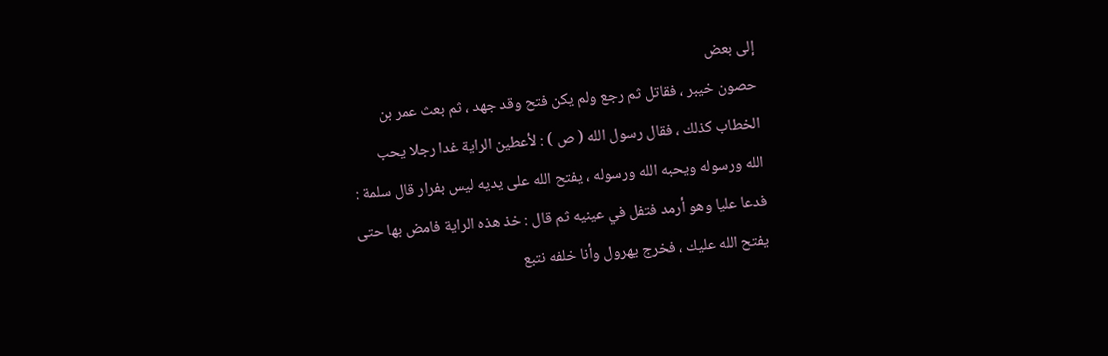إلى بعض
حصون خيبر ، فقاتل ثم رجع ولم يكن فتح وقد جهد ، ثم بعث عمر بن
الخطاب كذلك ، فقال رسول الله ( ص ) : لأعطين الراية غدا رجلا يحب
الله ورسوله ويحبه الله ورسوله ، يفتح الله على يديه ليس بفرار قال سلمة :
فدعا عليا وهو أرمد فتفل في عينيه ثم قال : خذ هذه الراية فامض بها حتى
يفتح الله عليك ، فخرج يهرول وأنا خلفه نتبع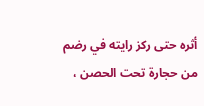أثره حتى ركز رايته في رضم
من حجارة تحت الحصن ،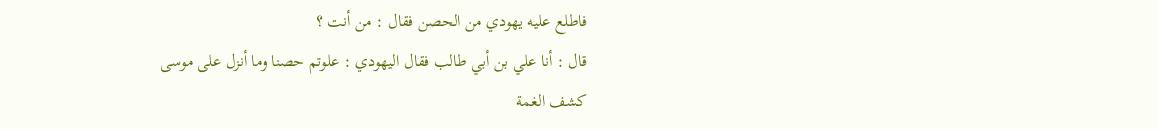فاطلع عليه يهودي من الحصن فقال : من أنت ؟
قال : أنا علي بن أبي طالب فقال اليهودي : علوتم حصنا وما أنزل على موسى
كشف الغمة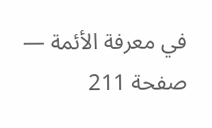في معرفة الأئمة — صفحة 211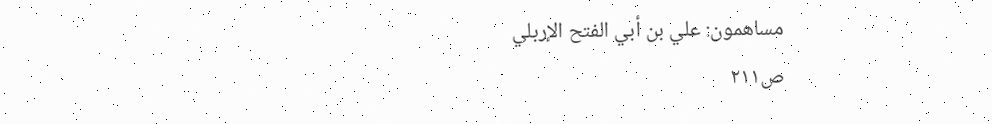مساهمون: علي بن أبي الفتح الإربلي
ص٢١١